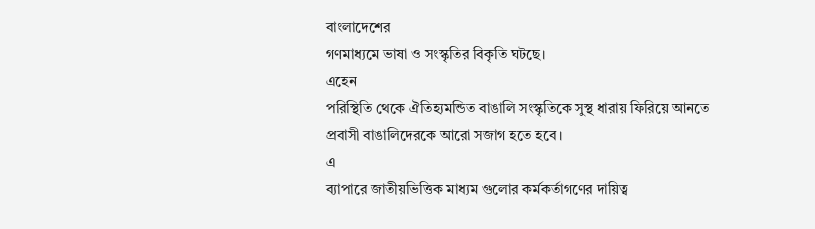বাংলাদেশের
গণমাধ্যমে ভাষা ও সংস্কৃতির বিকৃতি ঘটছে।
এহেন
পরিস্থিতি থেকে ঐতিহ্যমন্ডিত বাঙালি সংস্কৃতিকে সুস্থ ধারায় ফিরিয়ে আনতে
প্রবাসী বাঙালিদেরকে আরো সজাগ হতে হবে।
এ
ব্যাপারে জাতীয়ভিত্তিক মাধ্যম গুলোর কর্মকর্তাগণের দায়িত্ব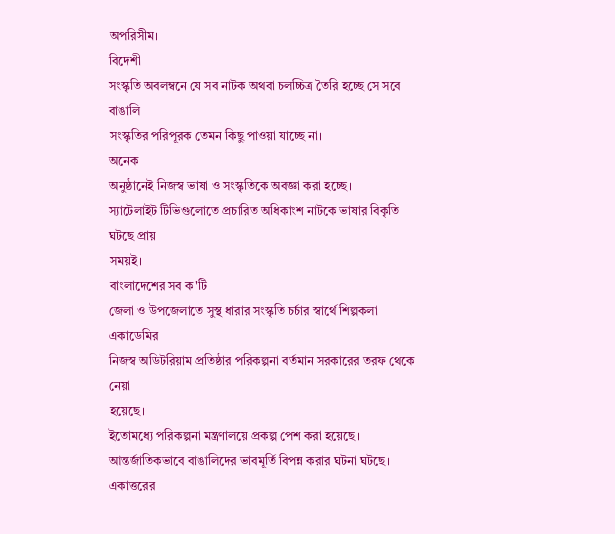অপরিসীম।
বিদেশী
সংস্কৃতি অবলম্বনে যে সব নাটক অথবা চলচ্চিত্র তৈরি হচ্ছে সে সবে বাঙালি
সংস্কৃতির পরিপূরক তেমন কিছু পাওয়া যাচ্ছে না।
অনেক
অনুষ্ঠানেই নিজস্ব ভাষা ও সংস্কৃতিকে অবজ্ঞা করা হচ্ছে।
স্যাটেলাইট টিভিগুলোতে প্রচারিত অধিকাংশ নাটকে ভাষার বিকৃতি ঘটছে প্রায়
সময়ই।
বাংলাদেশের সব ক'টি
জেলা ও উপজেলাতে সুস্থ ধারার সংস্কৃতি চর্চার স্বার্থে শিল্পকলা একাডেমির
নিজস্ব অডিটরিয়াম প্রতিষ্ঠার পরিকল্পনা বর্তমান সরকারের তরফ থেকে নেয়া
হয়েছে।
ইতোমধ্যে পরিকল্পনা মন্ত্রণালয়ে প্রকল্প পেশ করা হয়েছে।
আন্তর্জাতিকভাবে বাঙালিদের ভাবমূর্তি বিপন্ন করার ঘটনা ঘটছে।
একাত্তরের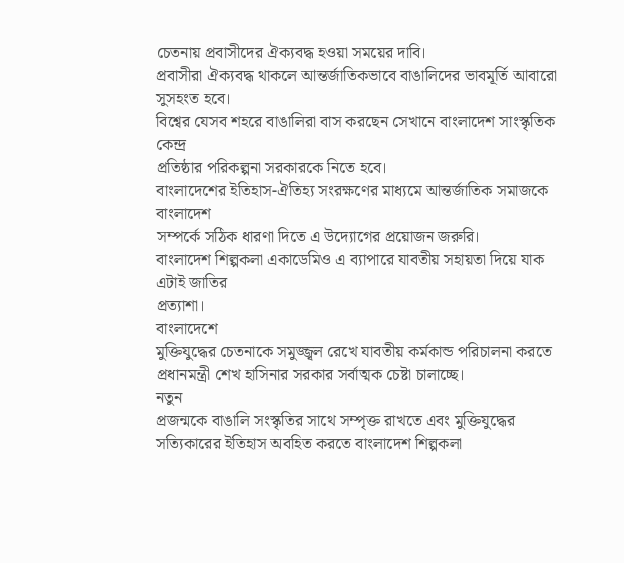চেতনায় প্রবাসীদের ঐক্যবদ্ধ হওয়া সময়ের দাবি।
প্রবাসীরা ঐক্যবদ্ধ থাকলে আন্তর্জাতিকভাবে বাঙালিদের ভাবমূর্তি আবারো
সুসহংত হবে।
বিশ্বের যেসব শহরে বাঙালিরা বাস করছেন সেখানে বাংলাদেশ সাংস্কৃতিক কেন্দ্র
প্রতিষ্ঠার পরিকল্পনা সরকারকে নিতে হবে।
বাংলাদেশের ইতিহাস-ঐতিহ্য সংরক্ষণের মাধ্যমে আন্তর্জাতিক সমাজকে বাংলাদেশ
সম্পর্কে সঠিক ধারণা দিতে এ উদ্যোগের প্রয়োজন জরুরি।
বাংলাদেশ শিল্পকলা একাডেমিও এ ব্যাপারে যাবতীয় সহায়তা দিয়ে যাক এটাই জাতির
প্রত্যাশা।
বাংলাদেশে
মুক্তিযুদ্ধের চেতনাকে সমুজ্জ্বল রেখে যাবতীয় কর্মকান্ড পরিচালনা করতে
প্রধানমন্ত্রী শেখ হাসিনার সরকার সর্বাত্মক চেষ্টা চালাচ্ছে।
নতুন
প্রজন্মকে বাঙালি সংস্কৃতির সাথে সম্পৃক্ত রাখতে এবং মুক্তিযুদ্ধের
সত্যিকারের ইতিহাস অবহিত করতে বাংলাদেশ শিল্পকলা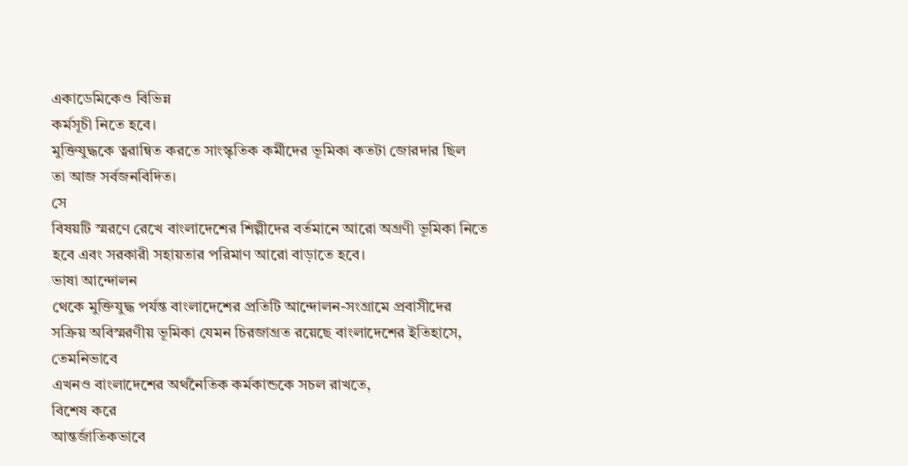একাডেমিকেও বিভিন্ন
কর্মসূচী নিতে হবে।
মুক্তিযুদ্ধকে ত্বরান্বিত করতে সাংস্কৃতিক কর্মীদের ভূমিকা কতটা জোরদার ছিল
তা আজ সর্বজনবিদিত।
সে
বিষয়টি স্মরণে রেখে বাংলাদেশের শিল্পীদের বর্তমানে আরো অগ্রণী ভূমিকা নিতে
হবে এবং সরকারী সহায়তার পরিমাণ আরো বাড়াতে হবে।
ভাষা আন্দোলন
থেকে মুক্তিযুদ্ধ পর্যন্ত বাংলাদেশের প্রতিটি আন্দোলন-সংগ্রামে প্রবাসীদের
সক্রিয় অবিস্মরণীয় ভূমিকা যেমন চিরজাগ্রত রয়েছে বাংলাদেশের ইতিহাসে,
তেমনিভাবে
এখনও বাংলাদেশের অর্থনৈতিক কর্মকান্ডকে সচল রাখতে,
বিশেষ করে
আন্তর্জাতিকভাবে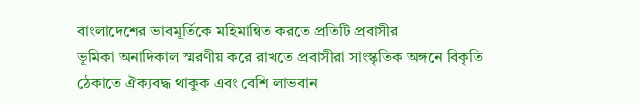বাংলাদেশের ভাবমূর্তিকে মহিমান্বিত করতে প্রতিটি প্রবাসীর
ভূমিকা অনাদিকাল স্মরণীয় করে রাখতে প্রবাসীরা সাংস্কৃতিক অঙ্গনে বিকৃতি
ঠেকাতে ঐক্যবদ্ধ থাকুক এবং বেশি লাভবান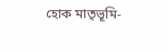হোক মাতৃভূমি-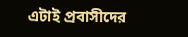এটাই প্রবাসীদের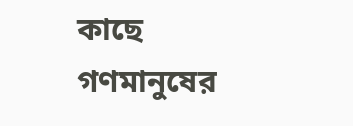কাছে
গণমানুষের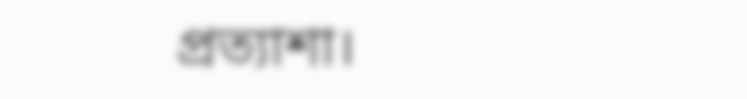প্রত্যাশা।